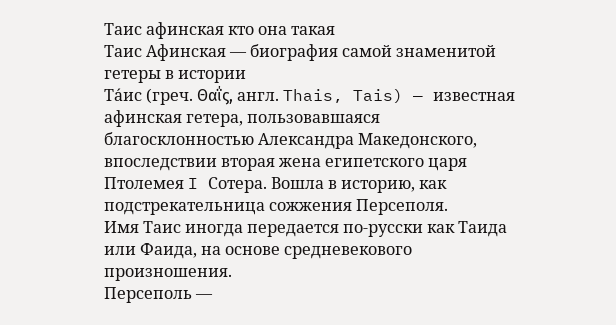Таис афинская кто она такая
Таис Афинская — биография самой знаменитой гетеры в истории
Та́ис (греч. Θαΐς, англ. Thais, Tais) — известная афинская гетера, пользовавшаяся благосклонностью Александра Македонского, впоследствии вторая жена египетского царя Птолемея I Сотера. Вошла в историю, как подстрекательница сожжения Персеполя.
Имя Таис иногда передается по-русски как Таида или Фаида, на основе средневекового произношения.
Персеполь —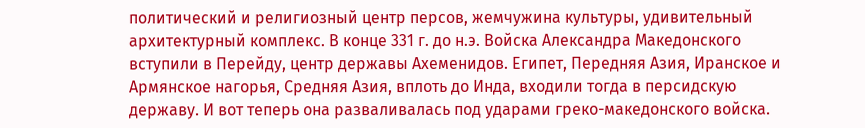политический и религиозный центр персов, жемчужина культуры, удивительный архитектурный комплекс. В конце 331 г. до н.э. Войска Александра Македонского вступили в Перейду, центр державы Ахеменидов. Египет, Передняя Азия, Иранское и Армянское нагорья, Средняя Азия, вплоть до Инда, входили тогда в персидскую державу. И вот теперь она разваливалась под ударами греко-македонского войска.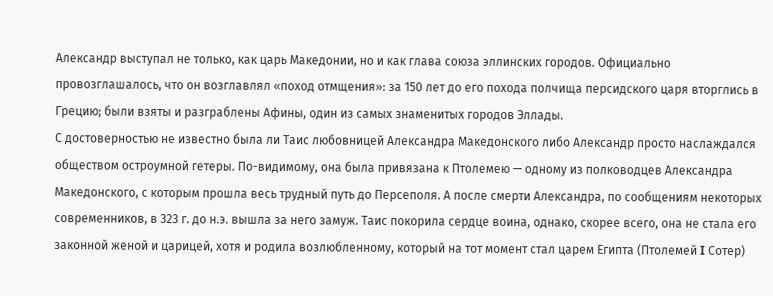Александр выступал не только, как царь Македонии, но и как глава союза эллинских городов. Официально провозглашалось, что он возглавлял «поход отмщения»: за 150 лет до его похода полчища персидского царя вторглись в Грецию; были взяты и разграблены Афины, один из самых знаменитых городов Эллады.
С достоверностью не известно была ли Таис любовницей Александра Македонского либо Александр просто наслаждался обществом остроумной гетеры. По-видимому, она была привязана к Птолемею — одному из полководцев Александра Македонского, с которым прошла весь трудный путь до Персеполя. А после смерти Александра, по сообщениям некоторых современников, в 323 г. до н.э. вышла за него замуж. Таис покорила сердце воина, однако, скорее всего, она не стала его законной женой и царицей, хотя и родила возлюбленному, который на тот момент стал царем Египта (Птолемей I Сотер)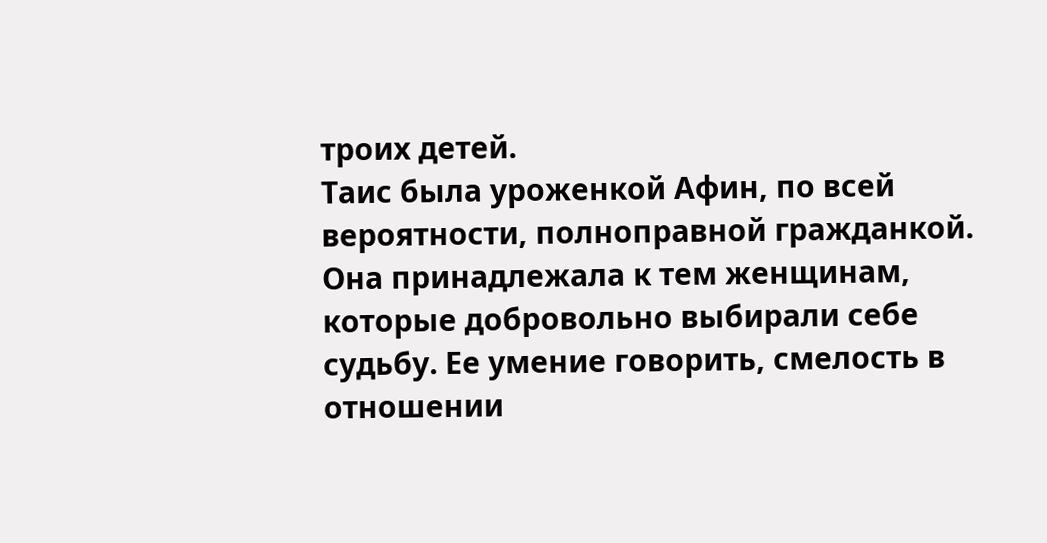троих детей.
Таис была уроженкой Афин, по всей вероятности, полноправной гражданкой. Она принадлежала к тем женщинам, которые добровольно выбирали себе судьбу. Ее умение говорить, смелость в отношении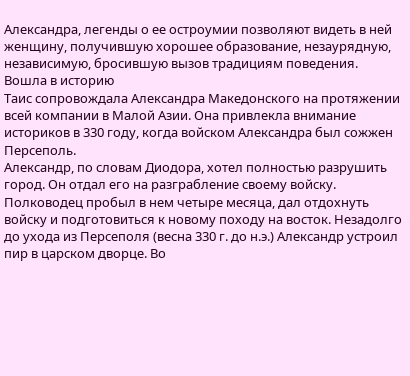Александра, легенды о ее остроумии позволяют видеть в ней женщину, получившую хорошее образование, незаурядную, независимую, бросившую вызов традициям поведения.
Вошла в историю
Таис сопровождала Александра Македонского на протяжении всей компании в Малой Азии. Она привлекла внимание историков в 330 году, когда войском Александра был сожжен Персеполь.
Александр, по словам Диодора, хотел полностью разрушить город. Он отдал его на разграбление своему войску. Полководец пробыл в нем четыре месяца, дал отдохнуть войску и подготовиться к новому походу на восток. Незадолго до ухода из Персеполя (весна 330 г. до н.э.) Александр устроил пир в царском дворце. Во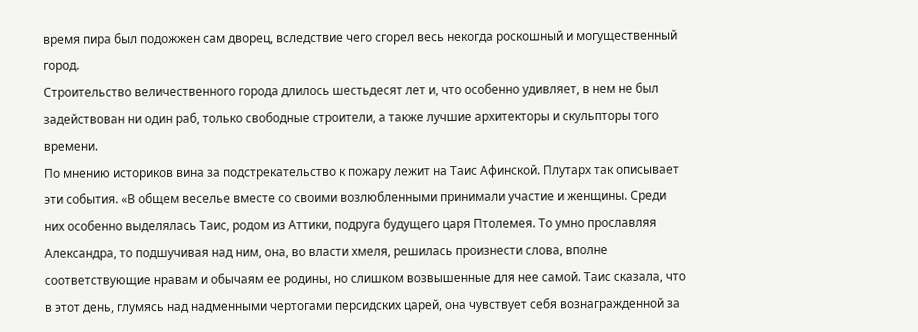время пира был подожжен сам дворец, вследствие чего сгорел весь некогда роскошный и могущественный город.
Строительство величественного города длилось шестьдесят лет и, что особенно удивляет, в нем не был задействован ни один раб, только свободные строители, а также лучшие архитекторы и скульпторы того времени.
По мнению историков вина за подстрекательство к пожару лежит на Таис Афинской. Плутарх так описывает эти события. «В общем веселье вместе со своими возлюбленными принимали участие и женщины. Среди них особенно выделялась Таис, родом из Аттики, подруга будущего царя Птолемея. То умно прославляя Александра, то подшучивая над ним, она, во власти хмеля, решилась произнести слова, вполне соответствующие нравам и обычаям ее родины, но слишком возвышенные для нее самой. Таис сказала, что в этот день, глумясь над надменными чертогами персидских царей, она чувствует себя вознагражденной за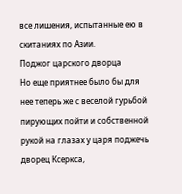все лишения, испытанные ею в скитаниях по Азии.
Поджог царского дворца
Но еще приятнее было бы для нее теперь же с веселой гурьбой пирующих пойти и собственной рукой на глазах у царя поджечь дворец Ксеркса,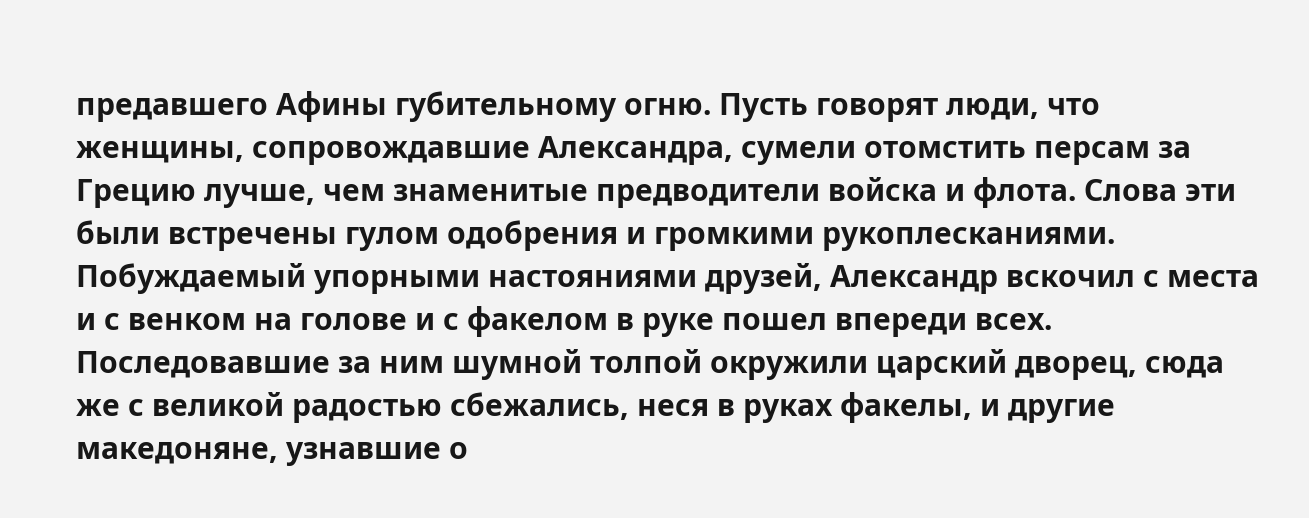предавшего Афины губительному огню. Пусть говорят люди, что женщины, сопровождавшие Александра, сумели отомстить персам за Грецию лучше, чем знаменитые предводители войска и флота. Слова эти были встречены гулом одобрения и громкими рукоплесканиями. Побуждаемый упорными настояниями друзей, Александр вскочил с места и с венком на голове и с факелом в руке пошел впереди всех.
Последовавшие за ним шумной толпой окружили царский дворец, сюда же с великой радостью сбежались, неся в руках факелы, и другие македоняне, узнавшие о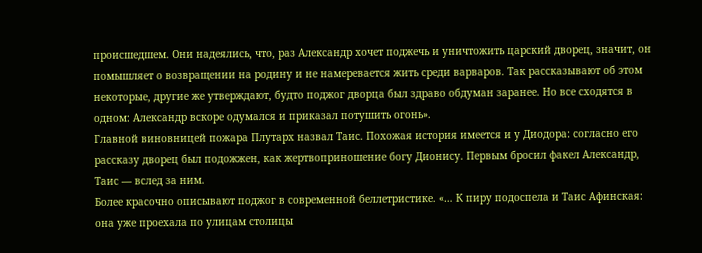происшедшем. Они надеялись, что, раз Александр хочет поджечь и уничтожить царский дворец, значит, он помышляет о возвращении на родину и не намеревается жить среди варваров. Так рассказывают об этом некоторые, другие же утверждают, будто поджог дворца был здраво обдуман заранее. Но все сходятся в одном: Александр вскоре одумался и приказал потушить огонь».
Главной виновницей пожара Плутарх назвал Таис. Похожая история имеется и у Диодора: согласно его рассказу дворец был подожжен, как жертвоприношение богу Дионису. Первым бросил факел Александр, Таис — вслед за ним.
Более красочно описывают поджог в современной беллетристике. «… К пиру подоспела и Таис Афинская: она уже проехала по улицам столицы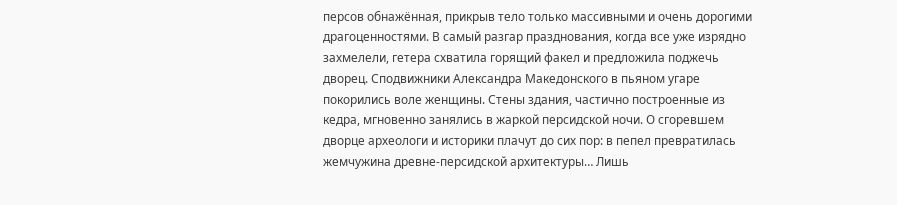персов обнажённая, прикрыв тело только массивными и очень дорогими драгоценностями. В самый разгар празднования, когда все уже изрядно захмелели, гетера схватила горящий факел и предложила поджечь дворец. Сподвижники Александра Македонского в пьяном угаре покорились воле женщины. Стены здания, частично построенные из кедра, мгновенно занялись в жаркой персидской ночи. О сгоревшем дворце археологи и историки плачут до сих пор: в пепел превратилась жемчужина древне-персидской архитектуры… Лишь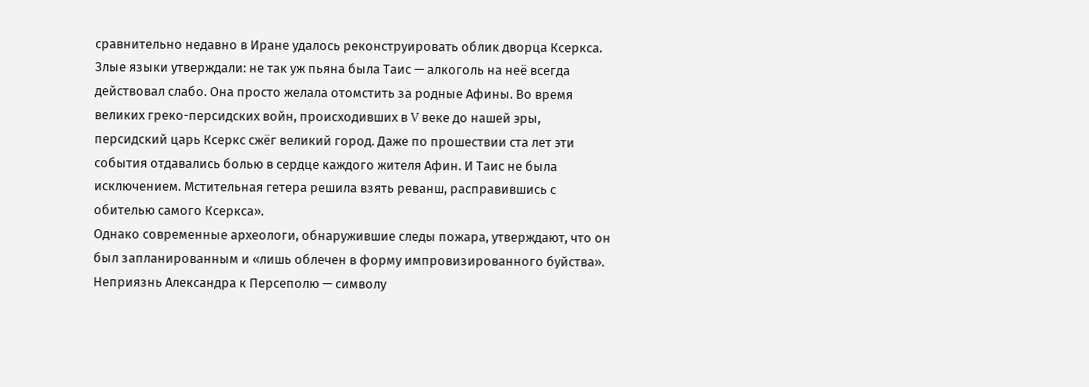сравнительно недавно в Иране удалось реконструировать облик дворца Ксеркса.
Злые языки утверждали: не так уж пьяна была Таис — алкоголь на неё всегда действовал слабо. Она просто желала отомстить за родные Афины. Во время великих греко-персидских войн, происходивших в V веке до нашей эры, персидский царь Ксеркс сжёг великий город. Даже по прошествии ста лет эти события отдавались болью в сердце каждого жителя Афин. И Таис не была исключением. Мстительная гетера решила взять реванш, расправившись с обителью самого Ксеркса».
Однако современные археологи, обнаружившие следы пожара, утверждают, что он был запланированным и «лишь облечен в форму импровизированного буйства».
Неприязнь Александра к Персеполю — символу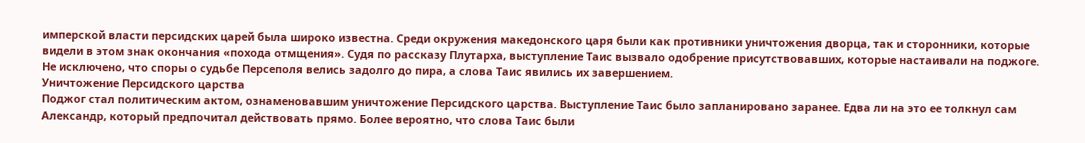имперской власти персидских царей была широко известна. Среди окружения македонского царя были как противники уничтожения дворца, так и сторонники, которые видели в этом знак окончания «похода отмщения». Судя по рассказу Плутарха, выступление Таис вызвало одобрение присутствовавших, которые настаивали на поджоге. Не исключено, что споры о судьбе Персеполя велись задолго до пира, а слова Таис явились их завершением.
Уничтожение Персидского царства
Поджог стал политическим актом, ознаменовавшим уничтожение Персидского царства. Выступление Таис было запланировано заранее. Едва ли на это ее толкнул сам Александр, который предпочитал действовать прямо. Более вероятно, что слова Таис были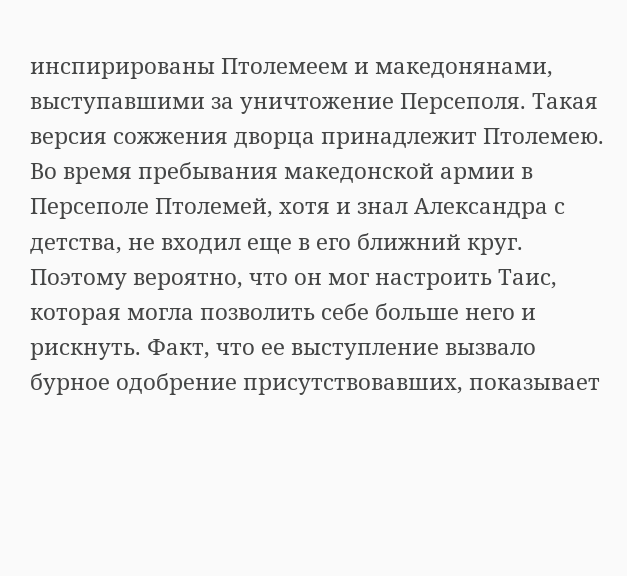инспирированы Птолемеем и македонянами, выступавшими за уничтожение Персеполя. Такая версия сожжения дворца принадлежит Птолемею.
Во время пребывания македонской армии в Персеполе Птолемей, хотя и знал Александра с детства, не входил еще в его ближний круг. Поэтому вероятно, что он мог настроить Таис, которая могла позволить себе больше него и рискнуть. Факт, что ее выступление вызвало бурное одобрение присутствовавших, показывает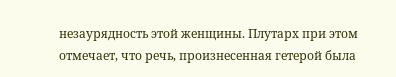незаурядность этой женщины. Плутарх при этом отмечает, что речь, произнесенная гетерой была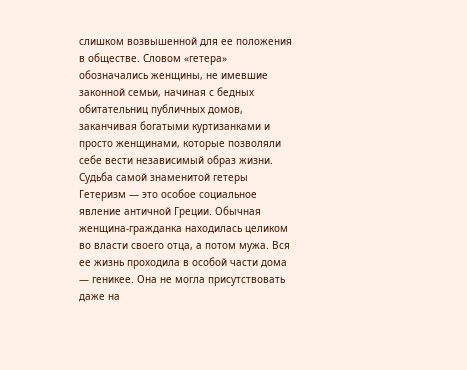слишком возвышенной для ее положения в обществе. Словом «гетера» обозначались женщины, не имевшие законной семьи, начиная с бедных обитательниц публичных домов, заканчивая богатыми куртизанками и просто женщинами, которые позволяли себе вести независимый образ жизни.
Судьба самой знаменитой гетеры
Гетеризм — это особое социальное явление античной Греции. Обычная женщина-гражданка находилась целиком во власти своего отца, а потом мужа. Вся ее жизнь проходила в особой части дома — геникее. Она не могла присутствовать даже на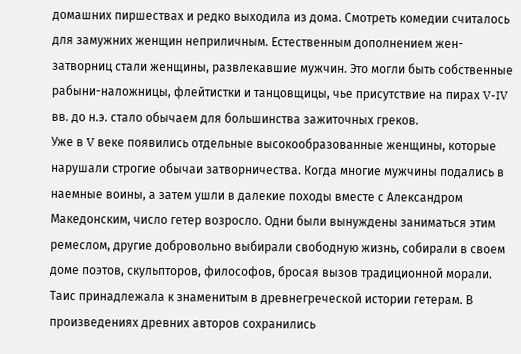домашних пиршествах и редко выходила из дома. Смотреть комедии считалось для замужних женщин неприличным. Естественным дополнением жен-затворниц стали женщины, развлекавшие мужчин. Это могли быть собственные рабыни-наложницы, флейтистки и танцовщицы, чье присутствие на пирах V-IV вв. до н.э. стало обычаем для большинства зажиточных греков.
Уже в V веке появились отдельные высокообразованные женщины, которые нарушали строгие обычаи затворничества. Когда многие мужчины подались в наемные воины, а затем ушли в далекие походы вместе с Александром Македонским, число гетер возросло. Одни были вынуждены заниматься этим ремеслом, другие добровольно выбирали свободную жизнь, собирали в своем доме поэтов, скульпторов, философов, бросая вызов традиционной морали. Таис принадлежала к знаменитым в древнегреческой истории гетерам. В произведениях древних авторов сохранились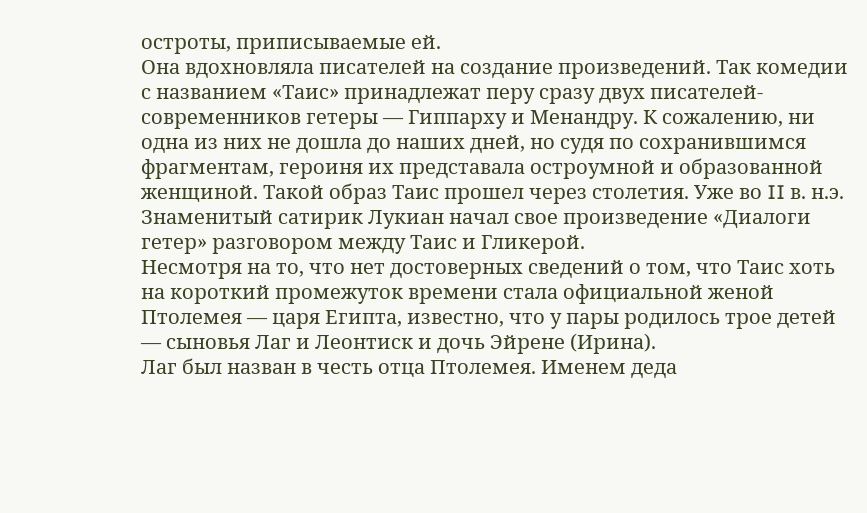остроты, приписываемые ей.
Она вдохновляла писателей на создание произведений. Так комедии с названием «Таис» принадлежат перу сразу двух писателей-современников гетеры — Гиппарху и Менандру. К сожалению, ни одна из них не дошла до наших дней, но судя по сохранившимся фрагментам, героиня их представала остроумной и образованной женщиной. Такой образ Таис прошел через столетия. Уже во II в. н.э. Знаменитый сатирик Лукиан начал свое произведение «Диалоги гетер» разговором между Таис и Гликерой.
Несмотря на то, что нет достоверных сведений о том, что Таис хоть на короткий промежуток времени стала официальной женой Птолемея — царя Египта, известно, что у пары родилось трое детей — сыновья Лаг и Леонтиск и дочь Эйрене (Ирина).
Лаг был назван в честь отца Птолемея. Именем деда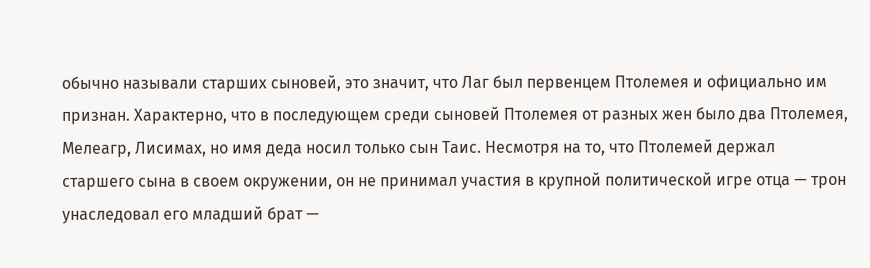обычно называли старших сыновей, это значит, что Лаг был первенцем Птолемея и официально им признан. Характерно, что в последующем среди сыновей Птолемея от разных жен было два Птолемея, Мелеагр, Лисимах, но имя деда носил только сын Таис. Несмотря на то, что Птолемей держал старшего сына в своем окружении, он не принимал участия в крупной политической игре отца — трон унаследовал его младший брат —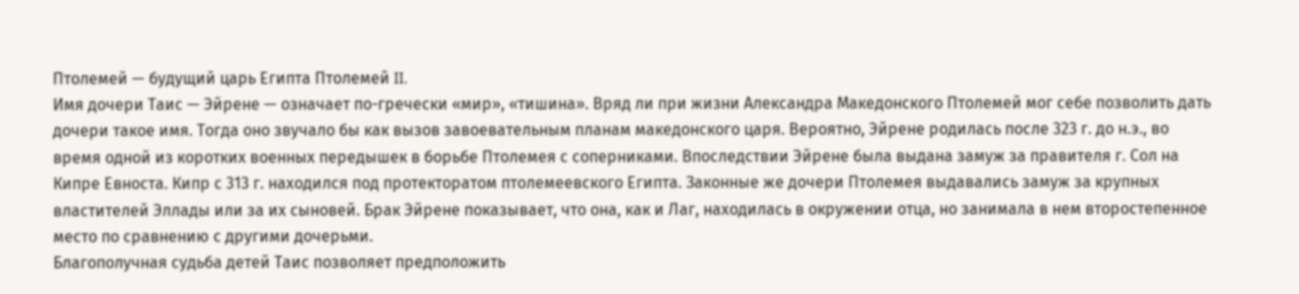Птолемей — будущий царь Египта Птолемей II.
Имя дочери Таис — Эйрене — означает по-гречески «мир», «тишина». Вряд ли при жизни Александра Македонского Птолемей мог себе позволить дать дочери такое имя. Тогда оно звучало бы как вызов завоевательным планам македонского царя. Вероятно, Эйрене родилась после 323 г. до н.э., во время одной из коротких военных передышек в борьбе Птолемея с соперниками. Впоследствии Эйрене была выдана замуж за правителя г. Сол на Кипре Евноста. Кипр с 313 г. находился под протекторатом птолемеевского Египта. Законные же дочери Птолемея выдавались замуж за крупных властителей Эллады или за их сыновей. Брак Эйрене показывает, что она, как и Лаг, находилась в окружении отца, но занимала в нем второстепенное место по сравнению с другими дочерьми.
Благополучная судьба детей Таис позволяет предположить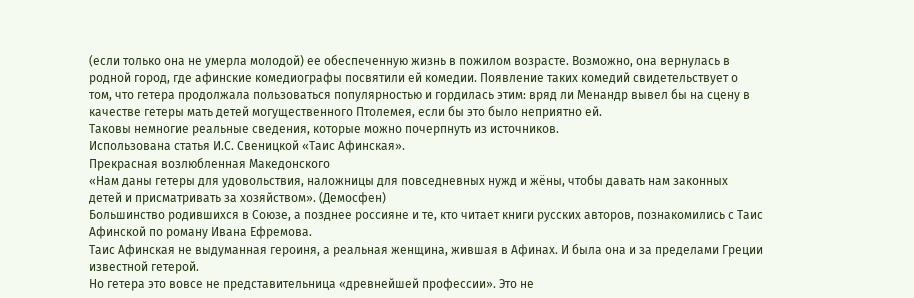(если только она не умерла молодой) ее обеспеченную жизнь в пожилом возрасте. Возможно, она вернулась в родной город, где афинские комедиографы посвятили ей комедии. Появление таких комедий свидетельствует о том, что гетера продолжала пользоваться популярностью и гордилась этим: вряд ли Менандр вывел бы на сцену в качестве гетеры мать детей могущественного Птолемея, если бы это было неприятно ей.
Таковы немногие реальные сведения, которые можно почерпнуть из источников.
Использована статья И.С. Свеницкой «Таис Афинская».
Прекрасная возлюбленная Македонского
«Нам даны гетеры для удовольствия, наложницы для повседневных нужд и жёны, чтобы давать нам законных детей и присматривать за хозяйством». (Демосфен)
Большинство родившихся в Союзе, а позднее россияне и те, кто читает книги русских авторов, познакомились с Таис Афинской по роману Ивана Ефремова.
Таис Афинская не выдуманная героиня, а реальная женщина, жившая в Афинах. И была она и за пределами Греции известной гетерой.
Но гетера это вовсе не представительница «древнейшей профессии». Это не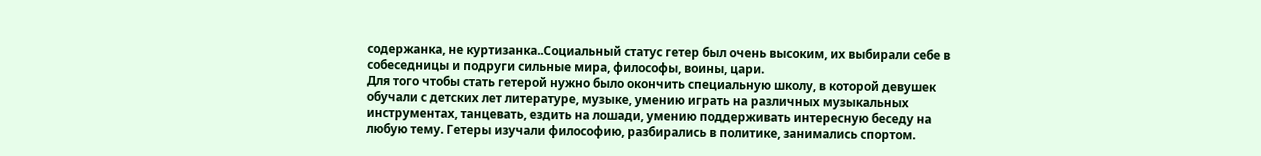содержанка, не куртизанка..Социальный статус гетер был очень высоким, их выбирали себе в собеседницы и подруги сильные мира, философы, воины, цари.
Для того чтобы стать гетерой нужно было окончить специальную школу, в которой девушек обучали с детских лет литературе, музыке, умению играть на различных музыкальных инструментах, танцевать, ездить на лошади, умению поддерживать интересную беседу на любую тему. Гетеры изучали философию, разбирались в политике, занимались спортом.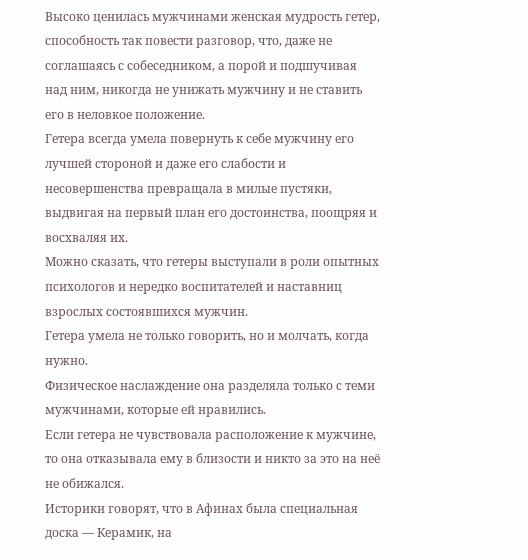Высоко ценилась мужчинами женская мудрость гетер, способность так повести разговор, что, даже не соглашаясь с собеседником, а порой и подшучивая над ним, никогда не унижать мужчину и не ставить его в неловкое положение.
Гетера всегда умела повернуть к себе мужчину его лучшей стороной и даже его слабости и несовершенства превращала в милые пустяки, выдвигая на первый план его достоинства, поощряя и восхваляя их.
Можно сказать, что гетеры выступали в роли опытных психологов и нередко воспитателей и наставниц взрослых состоявшихся мужчин.
Гетера умела не только говорить, но и молчать, когда нужно.
Физическое наслаждение она разделяла только с теми мужчинами, которые ей нравились.
Если гетера не чувствовала расположение к мужчине, то она отказывала ему в близости и никто за это на неё не обижался.
Историки говорят, что в Афинах была специальная доска — Керамик, на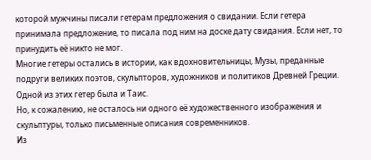которой мужчины писали гетерам предложения о свидании. Если гетера принимала предложение, то писала под ним на доске дату свидания. Если нет, то принудить её никто не мог.
Многие гетеры остались в истории, как вдохновительницы, Музы, преданные подруги великих поэтов, скульпторов, художников и политиков Древней Греции. Одной из этих гетер была и Таис.
Но, к сожалению, не осталось ни одного её художественного изображения и скульптуры, только письменные описания современников.
Из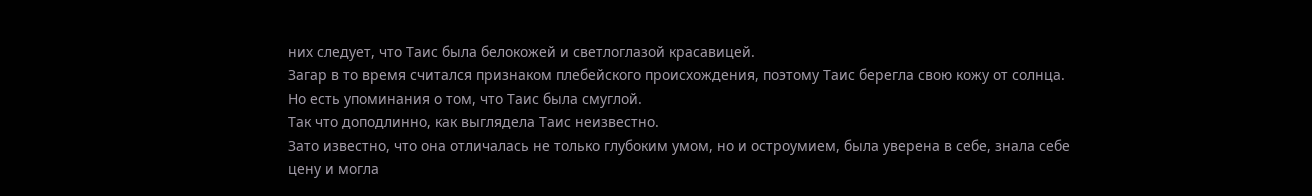них следует, что Таис была белокожей и светлоглазой красавицей.
Загар в то время считался признаком плебейского происхождения, поэтому Таис берегла свою кожу от солнца.
Но есть упоминания о том, что Таис была смуглой.
Так что доподлинно, как выглядела Таис неизвестно.
Зато известно, что она отличалась не только глубоким умом, но и остроумием, была уверена в себе, знала себе цену и могла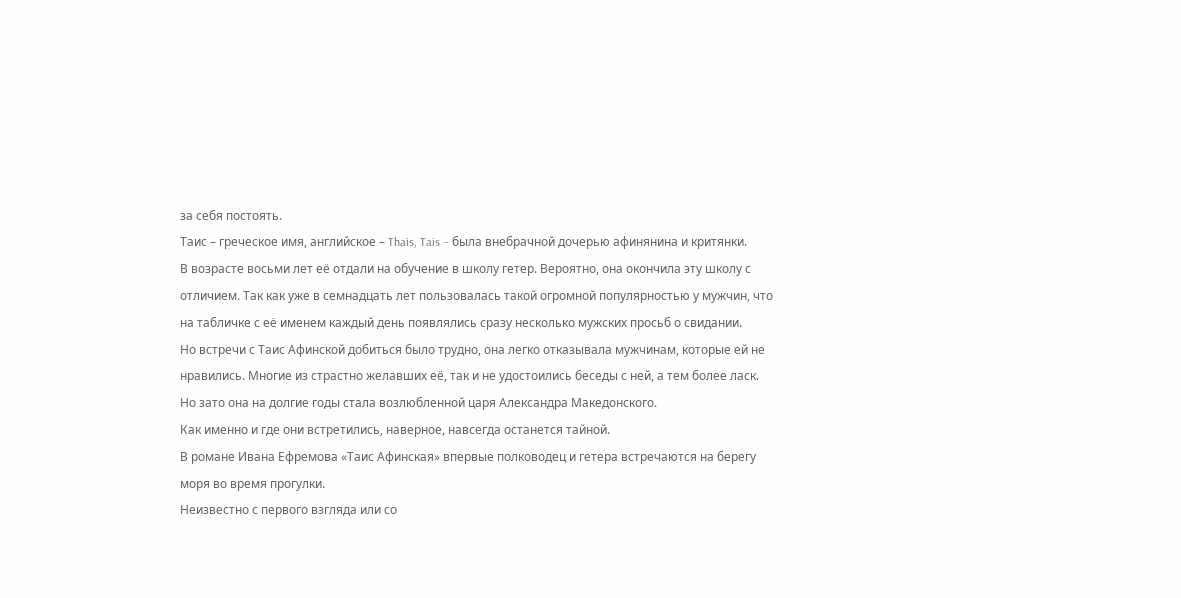за себя постоять.
Таис – греческое имя, английское – Thais, Tais – была внебрачной дочерью афинянина и критянки.
В возрасте восьми лет её отдали на обучение в школу гетер. Вероятно, она окончила эту школу с отличием. Так как уже в семнадцать лет пользовалась такой огромной популярностью у мужчин, что на табличке с её именем каждый день появлялись сразу несколько мужских просьб о свидании.
Но встречи с Таис Афинской добиться было трудно, она легко отказывала мужчинам, которые ей не нравились. Многие из страстно желавших её, так и не удостоились беседы с ней, а тем более ласк.
Но зато она на долгие годы стала возлюбленной царя Александра Македонского.
Как именно и где они встретились, наверное, навсегда останется тайной.
В романе Ивана Ефремова «Таис Афинская» впервые полководец и гетера встречаются на берегу моря во время прогулки.
Неизвестно с первого взгляда или со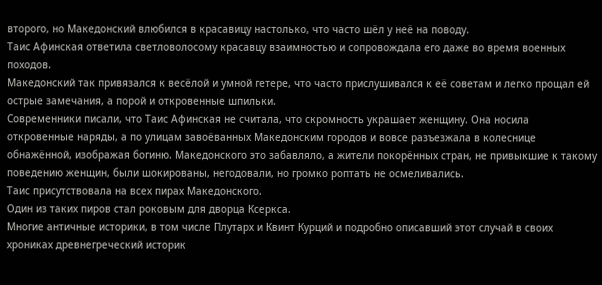второго, но Македонский влюбился в красавицу настолько, что часто шёл у неё на поводу.
Таис Афинская ответила светловолосому красавцу взаимностью и сопровождала его даже во время военных походов.
Македонский так привязался к весёлой и умной гетере, что часто прислушивался к её советам и легко прощал ей острые замечания, а порой и откровенные шпильки.
Современники писали, что Таис Афинская не считала, что скромность украшает женщину. Она носила откровенные наряды, а по улицам завоёванных Македонским городов и вовсе разъезжала в колеснице обнажённой, изображая богиню. Македонского это забавляло, а жители покорённых стран, не привыкшие к такому поведению женщин, были шокированы, негодовали, но громко роптать не осмеливались.
Таис присутствовала на всех пирах Македонского.
Один из таких пиров стал роковым для дворца Ксеркса.
Многие античные историки, в том числе Плутарх и Квинт Курций и подробно описавший этот случай в своих хрониках древнегреческий историк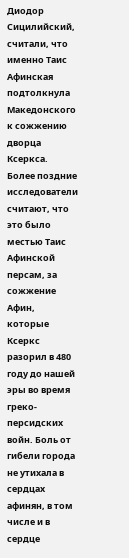Диодор Сицилийский, считали, что именно Таис Афинская подтолкнула Македонского к сожжению дворца Ксеркса.
Более поздние исследователи считают, что это было местью Таис Афинской персам, за сожжение Афин, которые Ксеркс разорил в 480 году до нашей эры во время греко-персидских войн. Боль от гибели города не утихала в сердцах афинян, в том числе и в сердце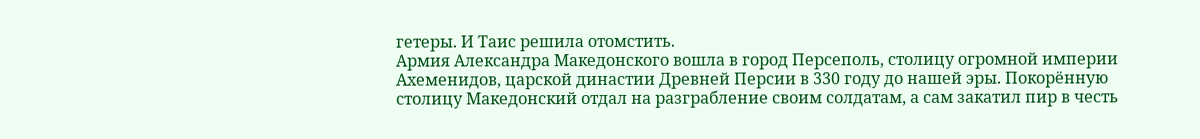гетеры. И Таис решила отомстить.
Армия Александра Македонского вошла в город Персеполь, столицу огромной империи Ахеменидов, царской династии Древней Персии в 330 году до нашей эры. Покорённую столицу Македонский отдал на разграбление своим солдатам, а сам закатил пир в честь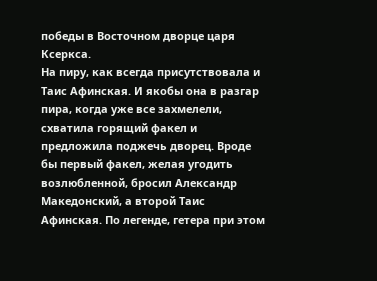победы в Восточном дворце царя Ксеркса.
На пиру, как всегда присутствовала и Таис Афинская. И якобы она в разгар пира, когда уже все захмелели, схватила горящий факел и предложила поджечь дворец. Вроде бы первый факел, желая угодить возлюбленной, бросил Александр Македонский, а второй Таис Афинская. По легенде, гетера при этом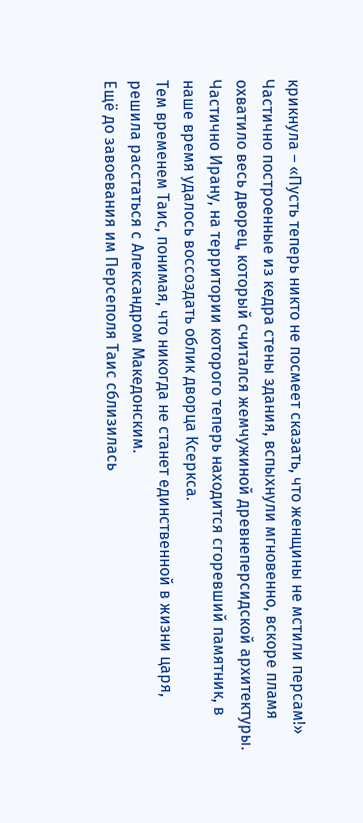крикнула – «Пусть теперь никто не посмеет сказать, что женщины не мстили персам!»
Частично построенные из кедра стены здания, вспыхнули мгновенно, вскоре пламя охватило весь дворец, который считался жемчужиной древнеперсидской архитектуры.
Частично Ирану, на территории которого теперь находится сгоревший памятник, в наше время удалось воссоздать облик дворца Ксеркса.
Тем временем Таис, понимая, что никогда не станет единственной в жизни царя, решила расстаться с Александром Македонским.
Ещё до завоевания им Персеполя Таис сблизилась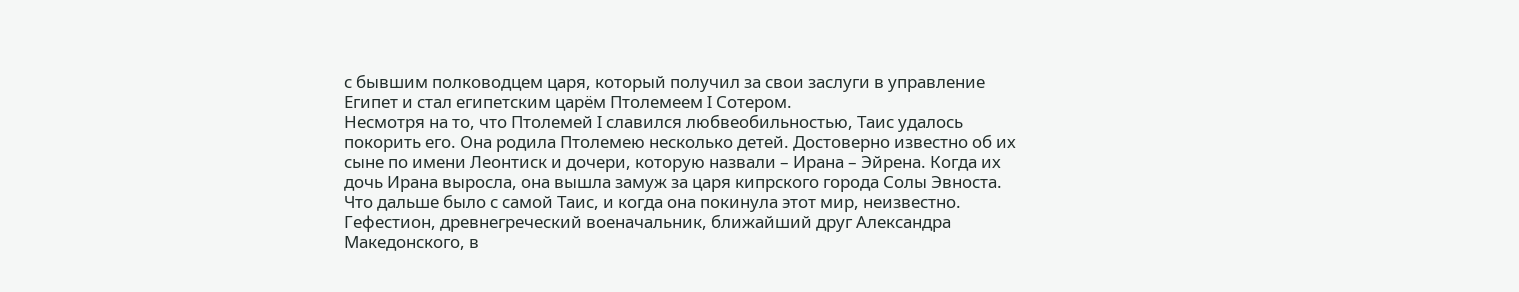с бывшим полководцем царя, который получил за свои заслуги в управление Египет и стал египетским царём Птолемеем I Сотером.
Несмотря на то, что Птолемей I славился любвеобильностью, Таис удалось покорить его. Она родила Птолемею несколько детей. Достоверно известно об их сыне по имени Леонтиск и дочери, которую назвали – Ирана – Эйрена. Когда их дочь Ирана выросла, она вышла замуж за царя кипрского города Солы Эвноста.
Что дальше было с самой Таис, и когда она покинула этот мир, неизвестно.
Гефестион, древнегреческий военачальник, ближайший друг Александра Македонского, в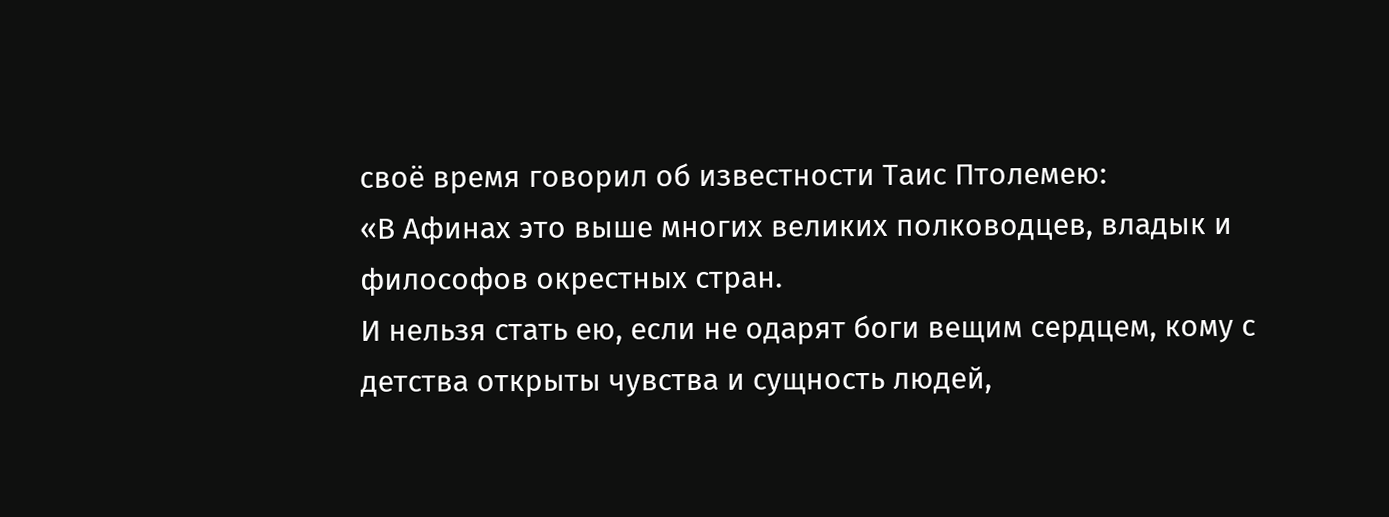своё время говорил об известности Таис Птолемею:
«В Афинах это выше многих великих полководцев, владык и философов окрестных стран.
И нельзя стать ею, если не одарят боги вещим сердцем, кому с детства открыты чувства и сущность людей,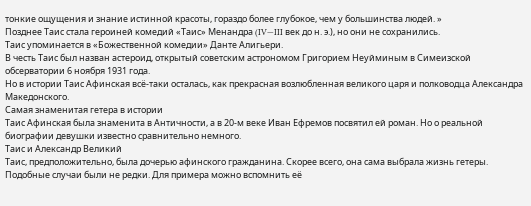тонкие ощущения и знание истинной красоты, гораздо более глубокое, чем у большинства людей. »
Позднее Таис стала героиней комедий «Таис» Менандра (IV—III век до н. э.), но они не сохранились.
Таис упоминается в «Божественной комедии» Данте Алигьери.
В честь Таис был назван астероид, открытый советским астрономом Григорием Неуйминым в Симеизской обсерватории 6 ноября 1931 года.
Но в истории Таис Афинская всё-таки осталась, как прекрасная возлюбленная великого царя и полководца Александра Македонского.
Самая знаменитая гетера в истории
Таис Афинская была знаменита в Античности, а в 20-м веке Иван Ефремов посвятил ей роман. Но о реальной биографии девушки известно сравнительно немного.
Таис и Александр Великий
Таис, предположительно, была дочерью афинского гражданина. Скорее всего, она сама выбрала жизнь гетеры. Подобные случаи были не редки. Для примера можно вспомнить её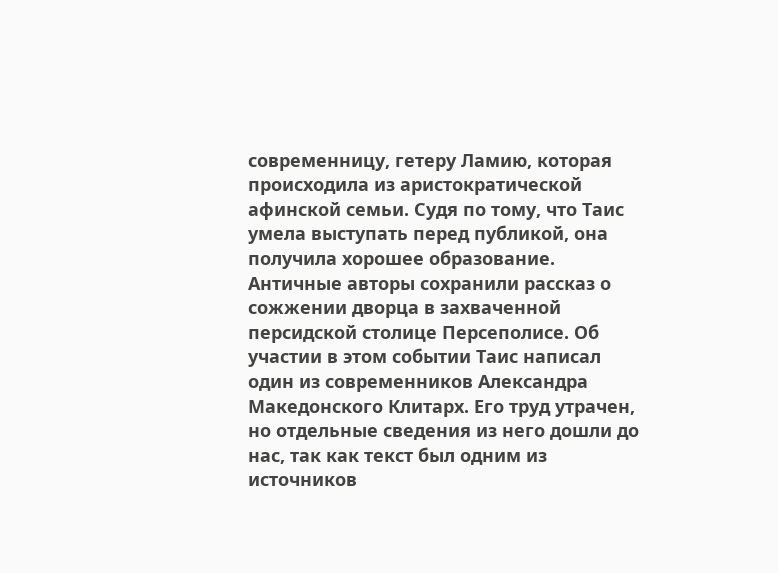современницу, гетеру Ламию, которая происходила из аристократической афинской семьи. Судя по тому, что Таис умела выступать перед публикой, она получила хорошее образование.
Античные авторы сохранили рассказ о сожжении дворца в захваченной персидской столице Персеполисе. Об участии в этом событии Таис написал один из современников Александра Македонского Клитарх. Его труд утрачен, но отдельные сведения из него дошли до нас, так как текст был одним из источников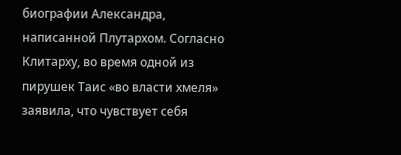биографии Александра, написанной Плутархом. Согласно Клитарху, во время одной из пирушек Таис «во власти хмеля» заявила, что чувствует себя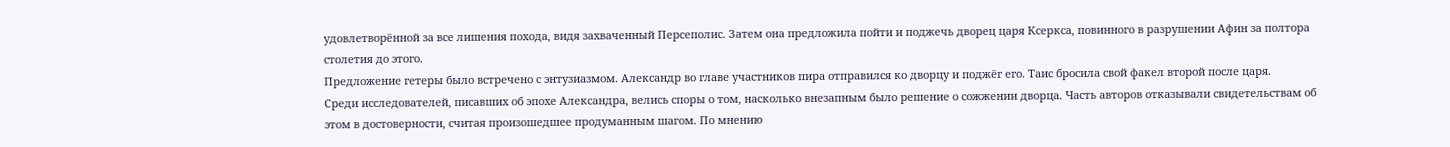удовлетворённой за все лишения похода, видя захваченный Персеполис. Затем она предложила пойти и поджечь дворец царя Ксеркса, повинного в разрушении Афин за полтора столетия до этого.
Предложение гетеры было встречено с энтузиазмом. Александр во главе участников пира отправился ко дворцу и поджёг его. Таис бросила свой факел второй после царя.
Среди исследователей, писавших об эпохе Александра, велись споры о том, насколько внезапным было решение о сожжении дворца. Часть авторов отказывали свидетельствам об этом в достоверности, считая произошедшее продуманным шагом. По мнению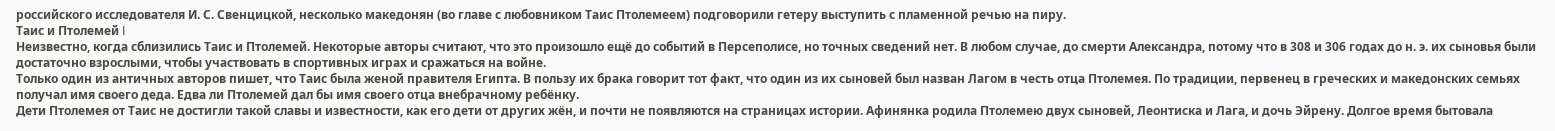российского исследователя И. С. Свенцицкой, несколько македонян (во главе с любовником Таис Птолемеем) подговорили гетеру выступить с пламенной речью на пиру.
Таис и Птолемей I
Неизвестно, когда сблизились Таис и Птолемей. Некоторые авторы считают, что это произошло ещё до событий в Персеполисе, но точных сведений нет. В любом случае, до смерти Александра, потому что в 308 и 306 годах до н. э. их сыновья были достаточно взрослыми, чтобы участвовать в спортивных играх и сражаться на войне.
Только один из античных авторов пишет, что Таис была женой правителя Египта. В пользу их брака говорит тот факт, что один из их сыновей был назван Лагом в честь отца Птолемея. По традиции, первенец в греческих и македонских семьях получал имя своего деда. Едва ли Птолемей дал бы имя своего отца внебрачному ребёнку.
Дети Птолемея от Таис не достигли такой славы и известности, как его дети от других жён, и почти не появляются на страницах истории. Афинянка родила Птолемею двух сыновей, Леонтиска и Лага, и дочь Эйрену. Долгое время бытовала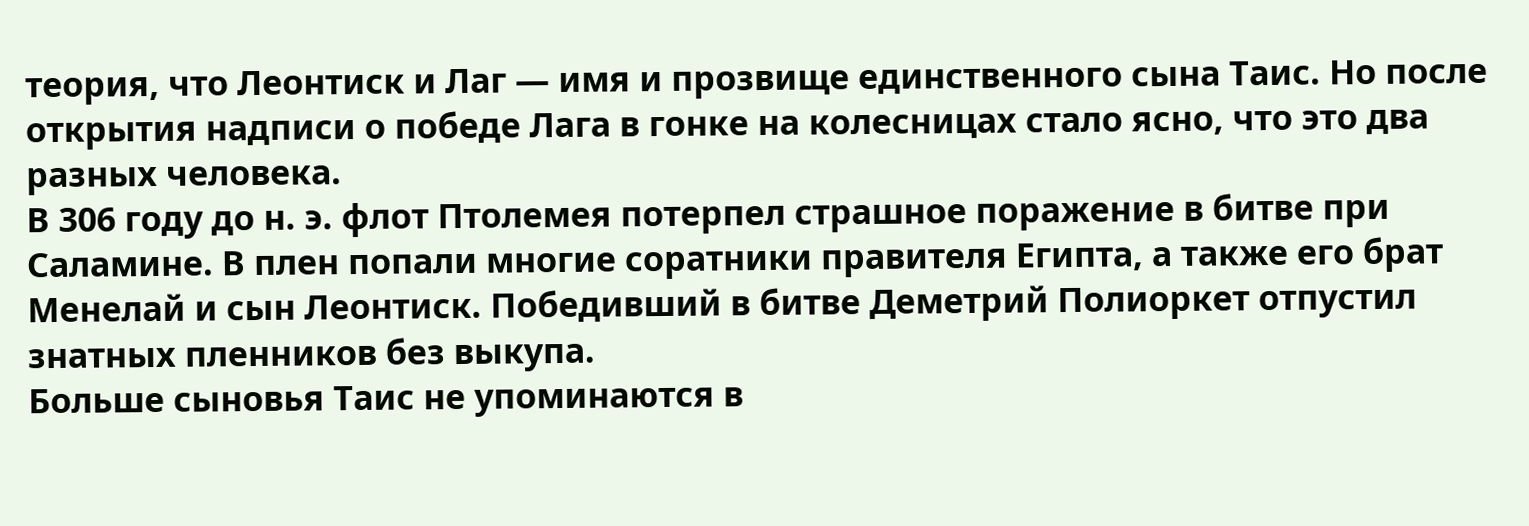теория, что Леонтиск и Лаг — имя и прозвище единственного сына Таис. Но после открытия надписи о победе Лага в гонке на колесницах стало ясно, что это два разных человека.
В 306 году до н. э. флот Птолемея потерпел страшное поражение в битве при Саламине. В плен попали многие соратники правителя Египта, а также его брат Менелай и сын Леонтиск. Победивший в битве Деметрий Полиоркет отпустил знатных пленников без выкупа.
Больше сыновья Таис не упоминаются в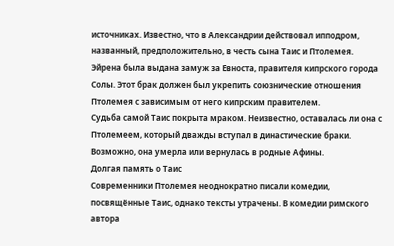источниках. Известно, что в Александрии действовал ипподром, названный, предположительно, в честь сына Таис и Птолемея.
Эйрена была выдана замуж за Евноста, правителя кипрского города Солы. Этот брак должен был укрепить союзнические отношения Птолемея с зависимым от него кипрским правителем.
Судьба самой Таис покрыта мраком. Неизвестно, оставалась ли она с Птолемеем, который дважды вступал в династические браки. Возможно, она умерла или вернулась в родные Афины.
Долгая память о Таис
Современники Птолемея неоднократно писали комедии, посвящённые Таис, однако тексты утрачены. В комедии римского автора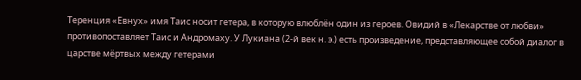Теренция «Евнух» имя Таис носит гетера, в которую влюблён один из героев. Овидий в «Лекарстве от любви» противопоставляет Таис и Андромаху. У Лукиана (2-й век н. э.) есть произведение, представляющее собой диалог в царстве мёртвых между гетерами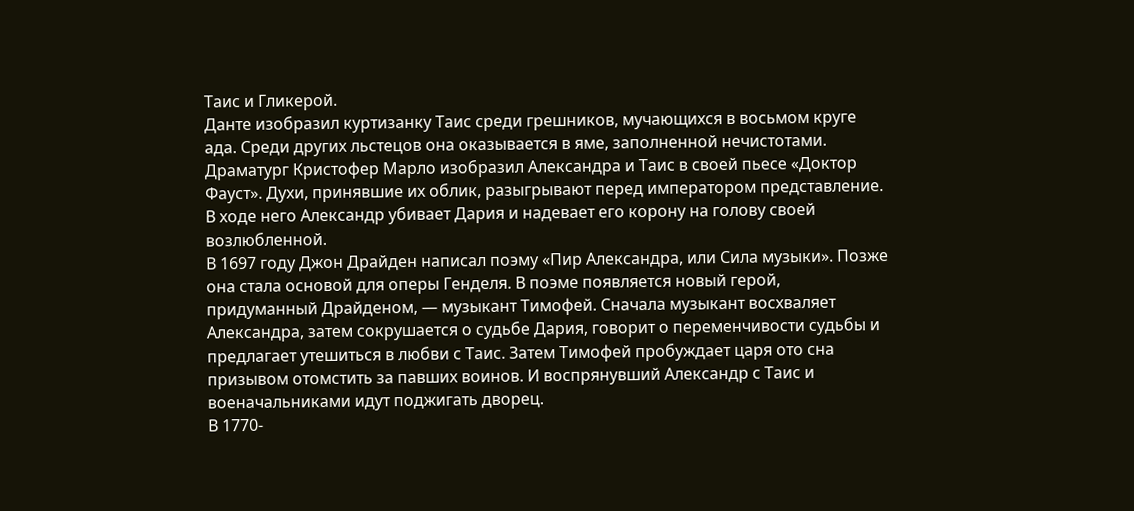Таис и Гликерой.
Данте изобразил куртизанку Таис среди грешников, мучающихся в восьмом круге ада. Среди других льстецов она оказывается в яме, заполненной нечистотами.
Драматург Кристофер Марло изобразил Александра и Таис в своей пьесе «Доктор Фауст». Духи, принявшие их облик, разыгрывают перед императором представление. В ходе него Александр убивает Дария и надевает его корону на голову своей возлюбленной.
В 1697 году Джон Драйден написал поэму «Пир Александра, или Сила музыки». Позже она стала основой для оперы Генделя. В поэме появляется новый герой, придуманный Драйденом, — музыкант Тимофей. Сначала музыкант восхваляет Александра, затем сокрушается о судьбе Дария, говорит о переменчивости судьбы и предлагает утешиться в любви с Таис. Затем Тимофей пробуждает царя ото сна призывом отомстить за павших воинов. И воспрянувший Александр с Таис и военачальниками идут поджигать дворец.
В 1770-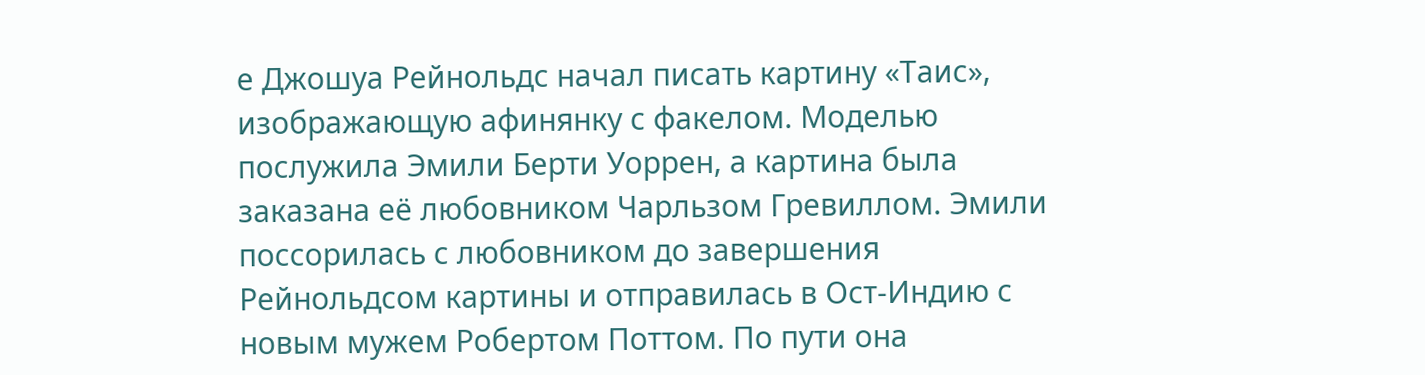е Джошуа Рейнольдс начал писать картину «Таис», изображающую афинянку с факелом. Моделью послужила Эмили Берти Уоррен, а картина была заказана её любовником Чарльзом Гревиллом. Эмили поссорилась с любовником до завершения Рейнольдсом картины и отправилась в Ост-Индию с новым мужем Робертом Поттом. По пути она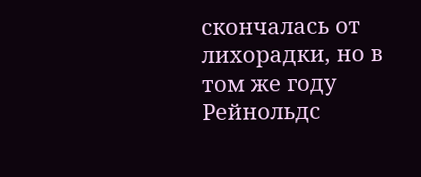скончалась от лихорадки, но в том же году Рейнольдс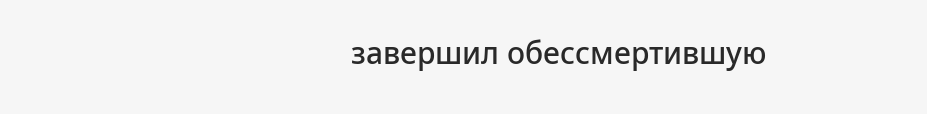завершил обессмертившую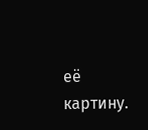её картину.